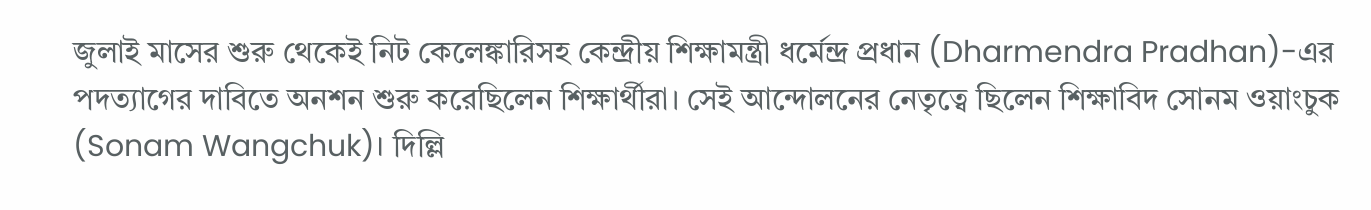জুলাই মাসের শুরু থেকেই নিট কেলেঙ্কারিসহ কেন্দ্রীয় শিক্ষামন্ত্রী ধর্মেন্দ্র প্রধান (Dharmendra Pradhan)-এর পদত্যাগের দাবিতে অনশন শুরু করেছিলেন শিক্ষার্থীরা। সেই আন্দোলনের নেতৃত্বে ছিলেন শিক্ষাবিদ সোনম ওয়াংচুক (Sonam Wangchuk)। দিল্লি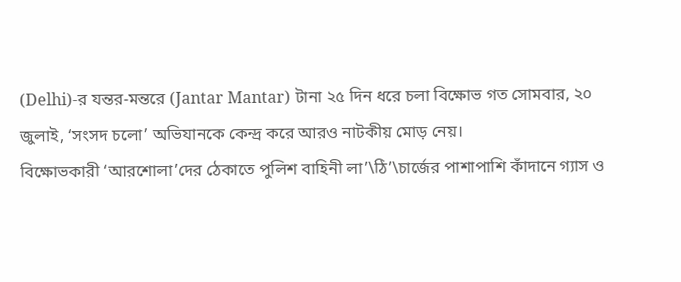(Delhi)-র যন্তর-মন্তরে (Jantar Mantar) টানা ২৫ দিন ধরে চলা বিক্ষোভ গত সোমবার, ২০ জুলাই, ‘সংসদ চলো’ অভিযানকে কেন্দ্র করে আরও নাটকীয় মোড় নেয়।
বিক্ষোভকারী ‘আরশোলা’দের ঠেকাতে পুলিশ বাহিনী লা’\ঠি’\চার্জের পাশাপাশি কাঁদানে গ্যাস ও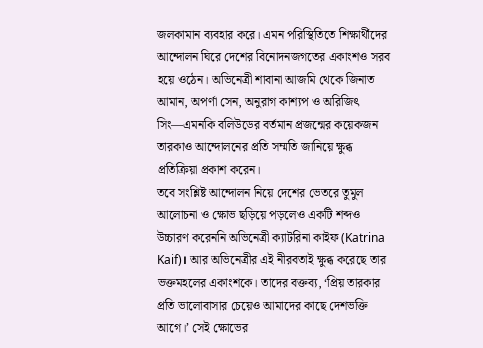জলকামান ব্যবহার করে। এমন পরিস্থিতিতে শিক্ষার্থীদের আন্দোলন ঘিরে দেশের বিনোদনজগতের একাংশও সরব হয়ে ওঠেন। অভিনেত্রী শাবানা আজমি থেকে জিনাত আমান, অপর্ণা সেন, অনুরাগ কাশ্যপ ও অরিজিৎ সিং—এমনকি বলিউডের বর্তমান প্রজন্মের কয়েকজন তারকাও আন্দোলনের প্রতি সম্মতি জানিয়ে ক্ষুব্ধ প্রতিক্রিয়া প্রকাশ করেন।
তবে সংশ্লিষ্ট আন্দোলন নিয়ে দেশের ভেতরে তুমুল আলোচনা ও ক্ষোভ ছড়িয়ে পড়লেও একটি শব্দও উচ্চারণ করেননি অভিনেত্রী ক্যাটরিনা কাইফ (Katrina Kaif)। আর অভিনেত্রীর এই নীরবতাই ক্ষুব্ধ করেছে তার ভক্তমহলের একাংশকে। তাদের বক্তব্য, ‘প্রিয় তারকার প্রতি ভালোবাসার চেয়েও আমাদের কাছে দেশভক্তি আগে।’ সেই ক্ষোভের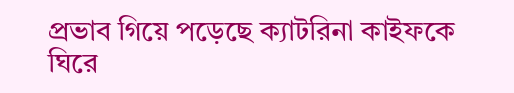প্রভাব গিয়ে পড়েছে ক্যাটরিনা কাইফকে ঘিরে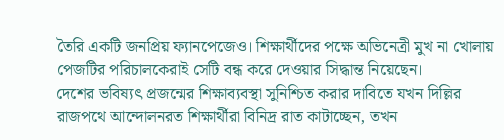তৈরি একটি জনপ্রিয় ফ্যানপেজেও। শিক্ষার্থীদের পক্ষে অভিনেত্রী মুখ না খোলায় পেজটির পরিচালকেরাই সেটি বন্ধ করে দেওয়ার সিদ্ধান্ত নিয়েছেন।
দেশের ভবিষ্যৎ প্রজন্মের শিক্ষাব্যবস্থা সুনিশ্চিত করার দাবিতে যখন দিল্লির রাজপথে আন্দোলনরত শিক্ষার্থীরা বিনিদ্র রাত কাটাচ্ছেন, তখন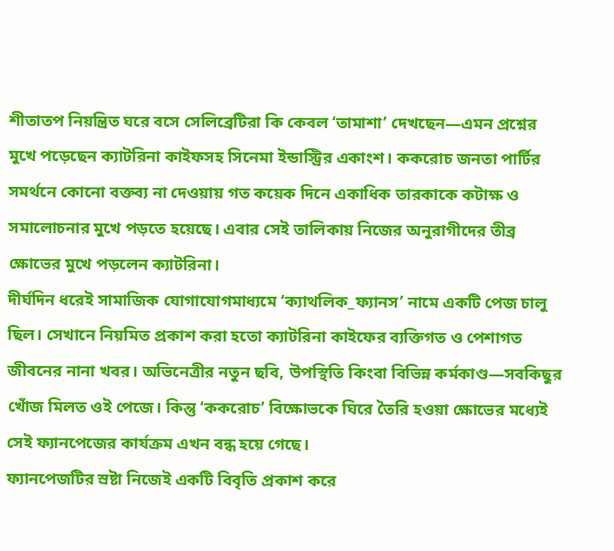শীতাতপ নিয়ন্ত্রিত ঘরে বসে সেলিব্রেটিরা কি কেবল ‘তামাশা’ দেখছেন—এমন প্রশ্নের মুখে পড়েছেন ক্যাটরিনা কাইফসহ সিনেমা ইন্ডাস্ট্রির একাংশ। ককরোচ জনতা পার্টির সমর্থনে কোনো বক্তব্য না দেওয়ায় গত কয়েক দিনে একাধিক তারকাকে কটাক্ষ ও সমালোচনার মুখে পড়তে হয়েছে। এবার সেই তালিকায় নিজের অনুরাগীদের তীব্র ক্ষোভের মুখে পড়লেন ক্যাটরিনা।
দীর্ঘদিন ধরেই সামাজিক যোগাযোগমাধ্যমে ‘ক্যাথলিক_ফ্যানস’ নামে একটি পেজ চালু ছিল। সেখানে নিয়মিত প্রকাশ করা হতো ক্যাটরিনা কাইফের ব্যক্তিগত ও পেশাগত জীবনের নানা খবর। অভিনেত্রীর নতুন ছবি, উপস্থিতি কিংবা বিভিন্ন কর্মকাণ্ড—সবকিছুর খোঁজ মিলত ওই পেজে। কিন্তু ‘ককরোচ’ বিক্ষোভকে ঘিরে তৈরি হওয়া ক্ষোভের মধ্যেই সেই ফ্যানপেজের কার্যক্রম এখন বন্ধ হয়ে গেছে।
ফ্যানপেজটির স্রষ্টা নিজেই একটি বিবৃতি প্রকাশ করে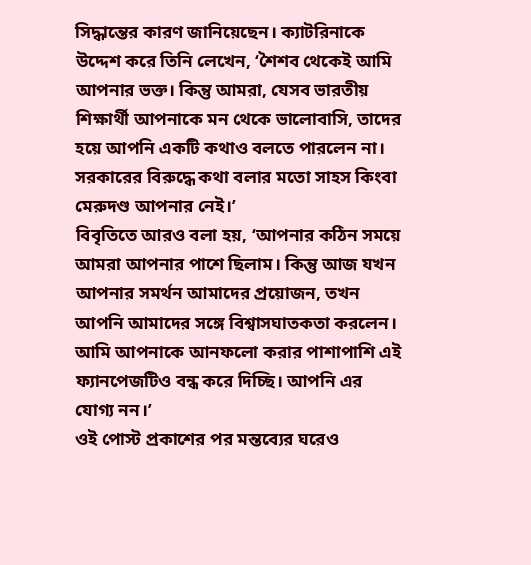সিদ্ধান্তের কারণ জানিয়েছেন। ক্যাটরিনাকে উদ্দেশ করে তিনি লেখেন, ‘শৈশব থেকেই আমি আপনার ভক্ত। কিন্তু আমরা, যেসব ভারতীয় শিক্ষার্থী আপনাকে মন থেকে ভালোবাসি, তাদের হয়ে আপনি একটি কথাও বলতে পারলেন না। সরকারের বিরুদ্ধে কথা বলার মতো সাহস কিংবা মেরুদণ্ড আপনার নেই।’
বিবৃতিতে আরও বলা হয়, ‘আপনার কঠিন সময়ে আমরা আপনার পাশে ছিলাম। কিন্তু আজ যখন আপনার সমর্থন আমাদের প্রয়োজন, তখন আপনি আমাদের সঙ্গে বিশ্বাসঘাতকতা করলেন। আমি আপনাকে আনফলো করার পাশাপাশি এই ফ্যানপেজটিও বন্ধ করে দিচ্ছি। আপনি এর যোগ্য নন।’
ওই পোস্ট প্রকাশের পর মন্তব্যের ঘরেও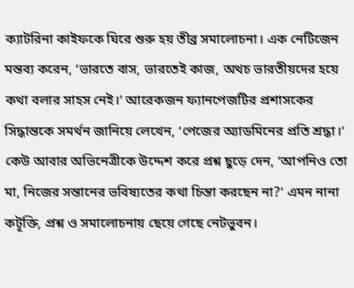ক্যাটরিনা কাইফকে ঘিরে শুরু হয় তীব্র সমালোচনা। এক নেটিজেন মন্তব্য করেন, ‘ভারতে বাস, ভারতেই কাজ, অথচ ভারতীয়দের হয়ে কথা বলার সাহস নেই।’ আরেকজন ফ্যানপেজটির প্রশাসকের সিদ্ধান্তকে সমর্থন জানিয়ে লেখেন, ‘পেজের অ্যাডমিনের প্রতি শ্রদ্ধা।’
কেউ আবার অভিনেত্রীকে উদ্দেশ করে প্রশ্ন ছুড়ে দেন, ‘আপনিও তো মা, নিজের সন্তানের ভবিষ্যতের কথা চিন্তা করছেন না?’ এমন নানা কটূক্তি, প্রশ্ন ও সমালোচনায় ছেয়ে গেছে নেটভুবন।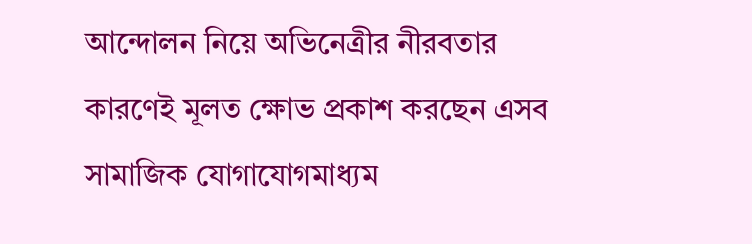আন্দোলন নিয়ে অভিনেত্রীর নীরবতার কারণেই মূলত ক্ষোভ প্রকাশ করছেন এসব সামাজিক যোগাযোগমাধ্যম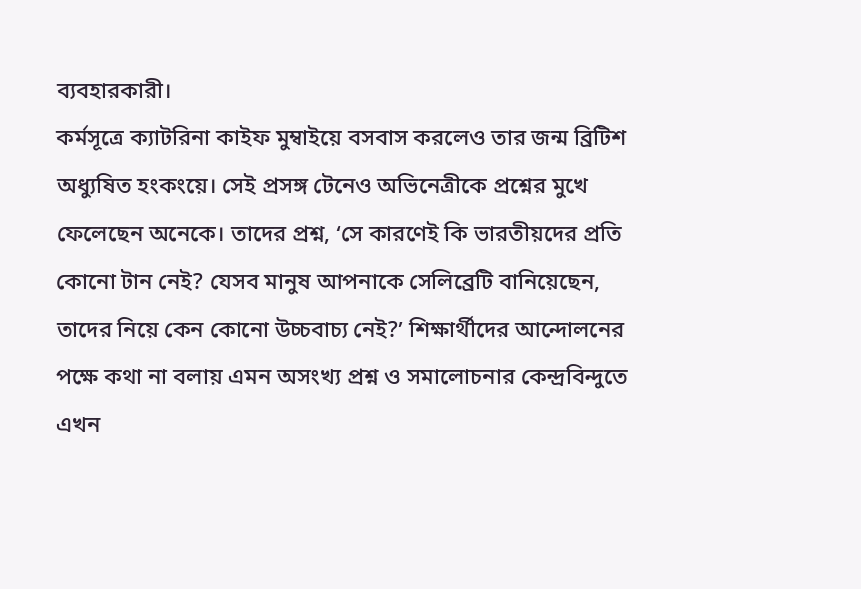ব্যবহারকারী।
কর্মসূত্রে ক্যাটরিনা কাইফ মুম্বাইয়ে বসবাস করলেও তার জন্ম ব্রিটিশ অধ্যুষিত হংকংয়ে। সেই প্রসঙ্গ টেনেও অভিনেত্রীকে প্রশ্নের মুখে ফেলেছেন অনেকে। তাদের প্রশ্ন, ‘সে কারণেই কি ভারতীয়দের প্রতি কোনো টান নেই? যেসব মানুষ আপনাকে সেলিব্রেটি বানিয়েছেন, তাদের নিয়ে কেন কোনো উচ্চবাচ্য নেই?’ শিক্ষার্থীদের আন্দোলনের পক্ষে কথা না বলায় এমন অসংখ্য প্রশ্ন ও সমালোচনার কেন্দ্রবিন্দুতে এখন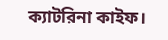ক্যাটরিনা কাইফ।